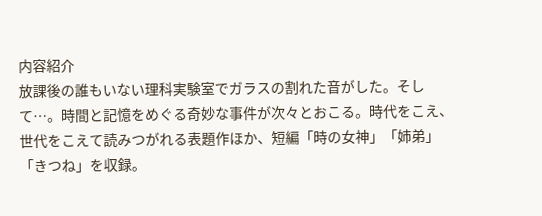内容紹介
放課後の誰もいない理科実験室でガラスの割れた音がした。そして…。時間と記憶をめぐる奇妙な事件が次々とおこる。時代をこえ、世代をこえて読みつがれる表題作ほか、短編「時の女神」「姉弟」「きつね」を収録。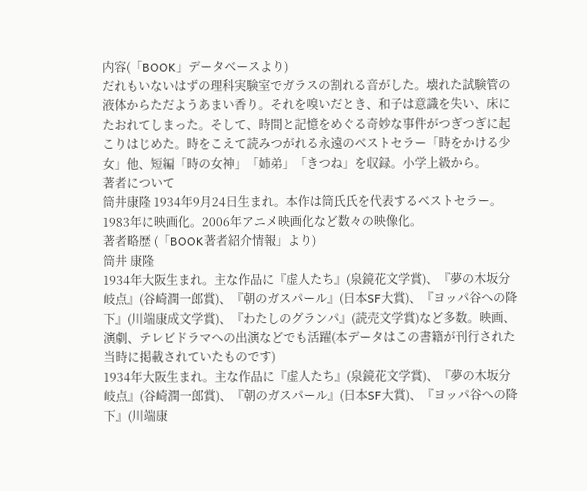内容(「BOOK」データベースより)
だれもいないはずの理科実験室でガラスの割れる音がした。壊れた試験管の液体からただようあまい香り。それを嗅いだとき、和子は意識を失い、床にたおれてしまった。そして、時間と記憶をめぐる奇妙な事件がつぎつぎに起こりはじめた。時をこえて読みつがれる永遠のベストセラー「時をかける少女」他、短編「時の女神」「姉弟」「きつね」を収録。小学上級から。
著者について
筒井康隆 1934年9月24日生まれ。本作は筒氏氏を代表するベストセラー。1983年に映画化。2006年アニメ映画化など数々の映像化。
著者略歴 (「BOOK著者紹介情報」より)
筒井 康隆
1934年大阪生まれ。主な作品に『虚人たち』(泉鏡花文学賞)、『夢の木坂分岐点』(谷崎潤一郎賞)、『朝のガスパール』(日本SF大賞)、『ヨッパ谷への降下』(川端康成文学賞)、『わたしのグランパ』(読売文学賞)など多数。映画、演劇、テレビドラマへの出演などでも活躍(本データはこの書籍が刊行された当時に掲載されていたものです)
1934年大阪生まれ。主な作品に『虚人たち』(泉鏡花文学賞)、『夢の木坂分岐点』(谷崎潤一郎賞)、『朝のガスパール』(日本SF大賞)、『ヨッパ谷への降下』(川端康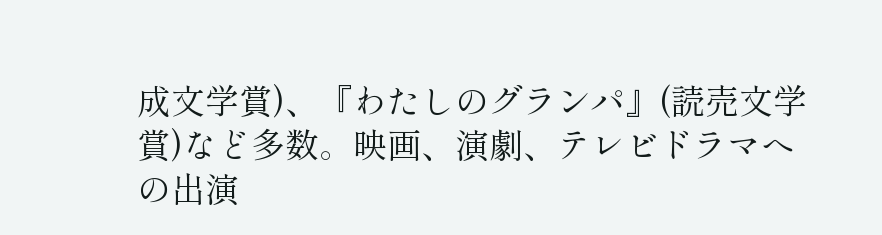成文学賞)、『わたしのグランパ』(読売文学賞)など多数。映画、演劇、テレビドラマへの出演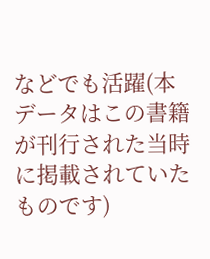などでも活躍(本データはこの書籍が刊行された当時に掲載されていたものです)